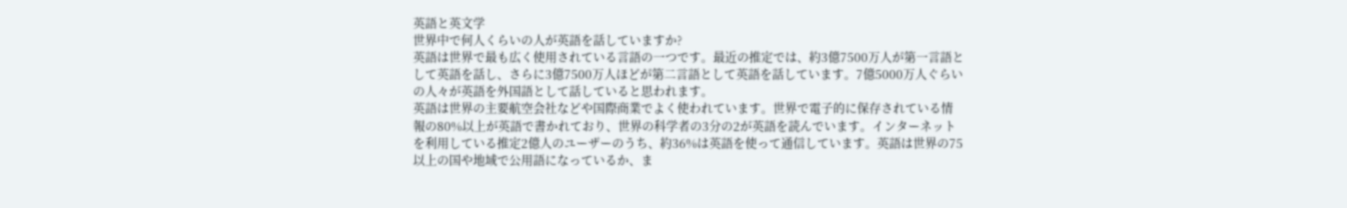英語と英文学
世界中で何人くらいの人が英語を話していますか?
英語は世界で最も広く使用されている言語の一つです。最近の推定では、約3億7500万人が第一言語として英語を話し、さらに3億7500万人ほどが第二言語として英語を話しています。7億5000万人ぐらいの人々が英語を外国語として話していると思われます。
英語は世界の主要航空会社などや国際商業でよく使われています。世界で電子的に保存されている情報の80%以上が英語で書かれており、世界の科学者の3分の2が英語を読んでいます。インターネットを利用している推定2億人のユーザーのうち、約36%は英語を使って通信しています。英語は世界の75以上の国や地域で公用語になっているか、ま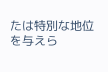たは特別な地位を与えら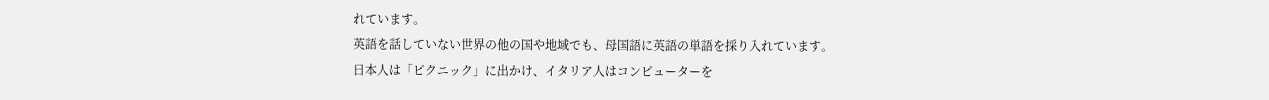れています。
英語を話していない世界の他の国や地域でも、母国語に英語の単語を採り入れています。
日本人は「ピクニック」に出かけ、イタリア人はコンピューターを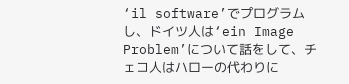‘il software’でプログラムし、ドイツ人は‘ein Image Problem’について話をして、チェコ人はハローの代わりに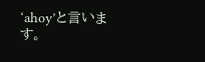‘ahoy’と言います。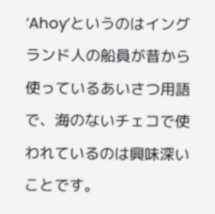‘Ahoy’というのはイングランド人の船員が昔から使っているあいさつ用語で、海のないチェコで使われているのは興味深いことです。